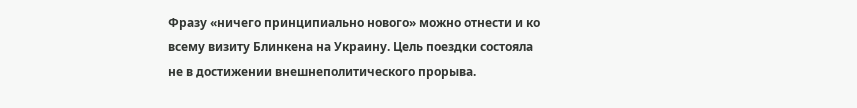Фразу «ничего принципиально нового» можно отнести и ко всему визиту Блинкена на Украину. Цель поездки состояла не в достижении внешнеполитического прорыва.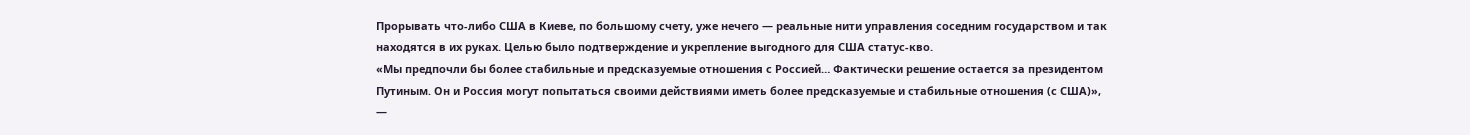Прорывать что-либо США в Киеве, по большому счету, уже нечего — реальные нити управления соседним государством и так находятся в их руках. Целью было подтверждение и укрепление выгодного для США статус-кво.
«Мы предпочли бы более стабильные и предсказуемые отношения с Россией… Фактически решение остается за президентом Путиным. Он и Россия могут попытаться своими действиями иметь более предсказуемые и стабильные отношения (с США)», —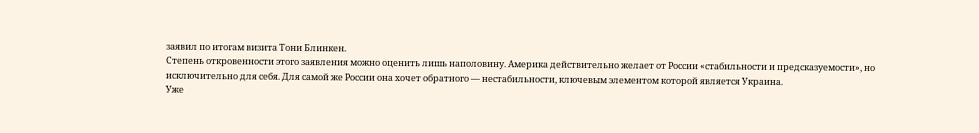заявил по итогам визита Тони Блинкен.
Степень откровенности этого заявления можно оценить лишь наполовину. Америка действительно желает от России «стабильности и предсказуемости», но исключительно для себя. Для самой же России она хочет обратного — нестабильности, ключевым элементом которой является Украина.
Уже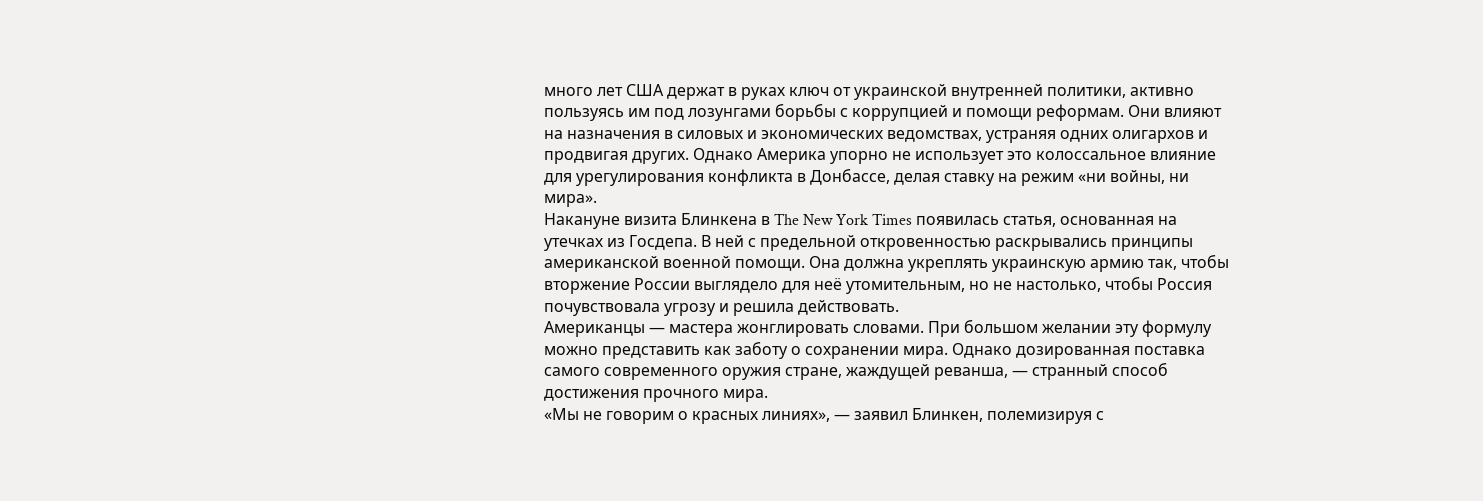много лет США держат в руках ключ от украинской внутренней политики, активно пользуясь им под лозунгами борьбы с коррупцией и помощи реформам. Они влияют на назначения в силовых и экономических ведомствах, устраняя одних олигархов и продвигая других. Однако Америка упорно не использует это колоссальное влияние для урегулирования конфликта в Донбассе, делая ставку на режим «ни войны, ни мира».
Накануне визита Блинкена в The New York Times появилась статья, основанная на утечках из Госдепа. В ней с предельной откровенностью раскрывались принципы американской военной помощи. Она должна укреплять украинскую армию так, чтобы вторжение России выглядело для неё утомительным, но не настолько, чтобы Россия почувствовала угрозу и решила действовать.
Американцы — мастера жонглировать словами. При большом желании эту формулу можно представить как заботу о сохранении мира. Однако дозированная поставка самого современного оружия стране, жаждущей реванша, — странный способ достижения прочного мира.
«Мы не говорим о красных линиях», — заявил Блинкен, полемизируя с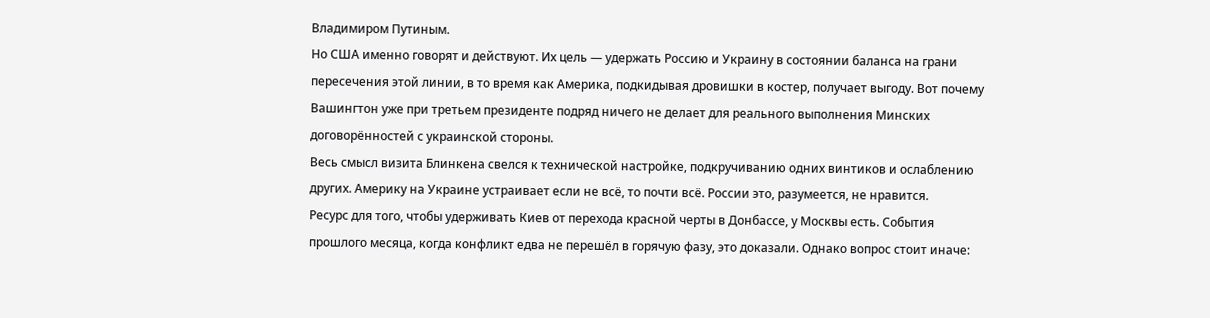Владимиром Путиным.
Но США именно говорят и действуют. Их цель — удержать Россию и Украину в состоянии баланса на грани пересечения этой линии, в то время как Америка, подкидывая дровишки в костер, получает выгоду. Вот почему Вашингтон уже при третьем президенте подряд ничего не делает для реального выполнения Минских договорённостей с украинской стороны.
Весь смысл визита Блинкена свелся к технической настройке, подкручиванию одних винтиков и ослаблению других. Америку на Украине устраивает если не всё, то почти всё. России это, разумеется, не нравится.
Ресурс для того, чтобы удерживать Киев от перехода красной черты в Донбассе, у Москвы есть. События прошлого месяца, когда конфликт едва не перешёл в горячую фазу, это доказали. Однако вопрос стоит иначе: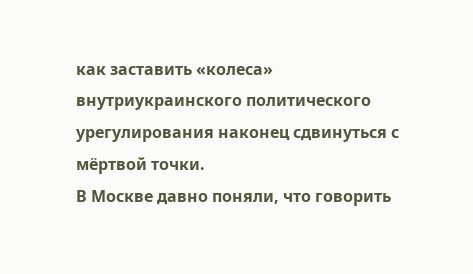как заставить «колеса» внутриукраинского политического урегулирования наконец сдвинуться с мёртвой точки.
В Москве давно поняли, что говорить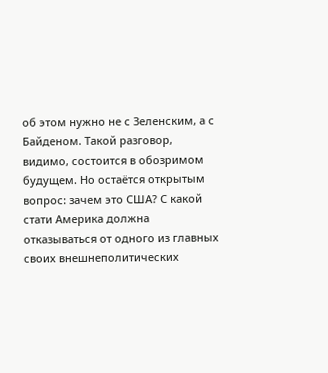об этом нужно не с Зеленским, а с Байденом. Такой разговор, видимо, состоится в обозримом будущем. Но остаётся открытым вопрос: зачем это США? С какой стати Америка должна отказываться от одного из главных своих внешнеполитических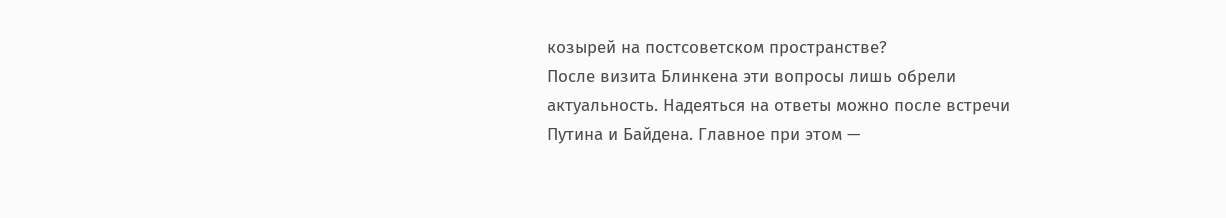козырей на постсоветском пространстве?
После визита Блинкена эти вопросы лишь обрели актуальность. Надеяться на ответы можно после встречи Путина и Байдена. Главное при этом —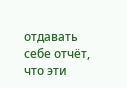отдавать себе отчёт, что эти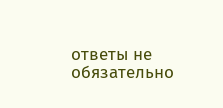ответы не обязательно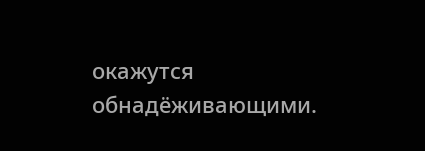окажутся обнадёживающими.